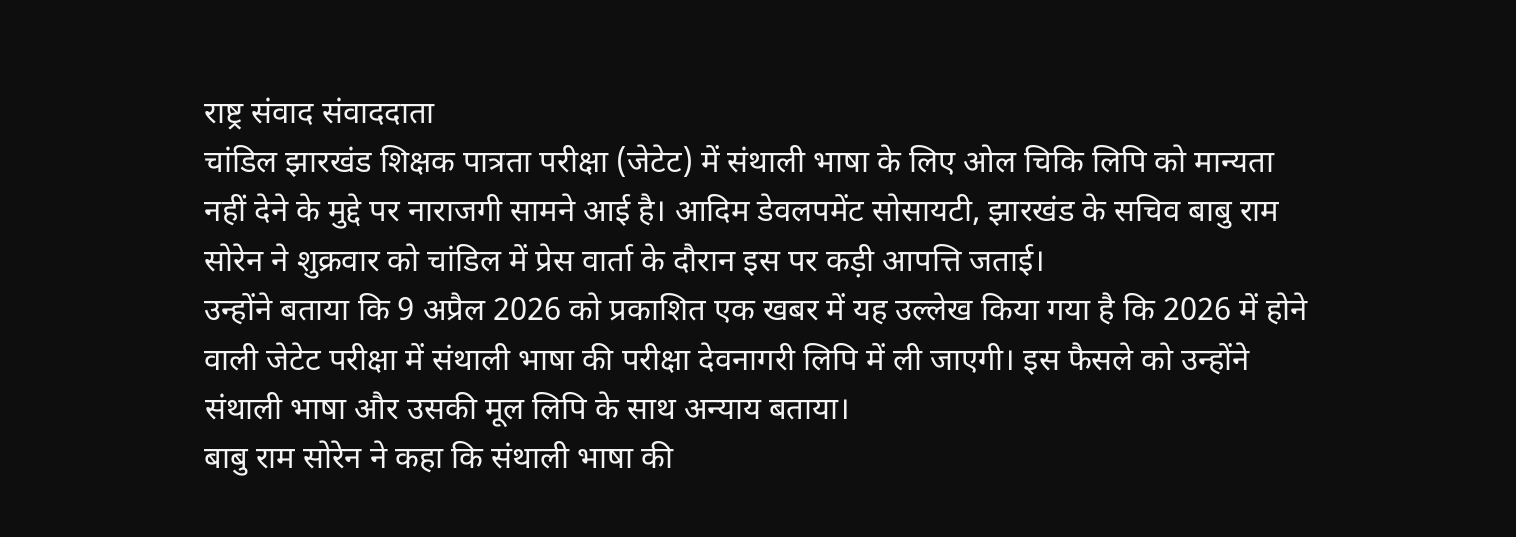राष्ट्र संवाद संवाददाता
चांडिल झारखंड शिक्षक पात्रता परीक्षा (जेटेट) में संथाली भाषा के लिए ओल चिकि लिपि को मान्यता नहीं देने के मुद्दे पर नाराजगी सामने आई है। आदिम डेवलपमेंट सोसायटी, झारखंड के सचिव बाबु राम सोरेन ने शुक्रवार को चांडिल में प्रेस वार्ता के दौरान इस पर कड़ी आपत्ति जताई।
उन्होंने बताया कि 9 अप्रैल 2026 को प्रकाशित एक खबर में यह उल्लेख किया गया है कि 2026 में होने वाली जेटेट परीक्षा में संथाली भाषा की परीक्षा देवनागरी लिपि में ली जाएगी। इस फैसले को उन्होंने संथाली भाषा और उसकी मूल लिपि के साथ अन्याय बताया।
बाबु राम सोरेन ने कहा कि संथाली भाषा की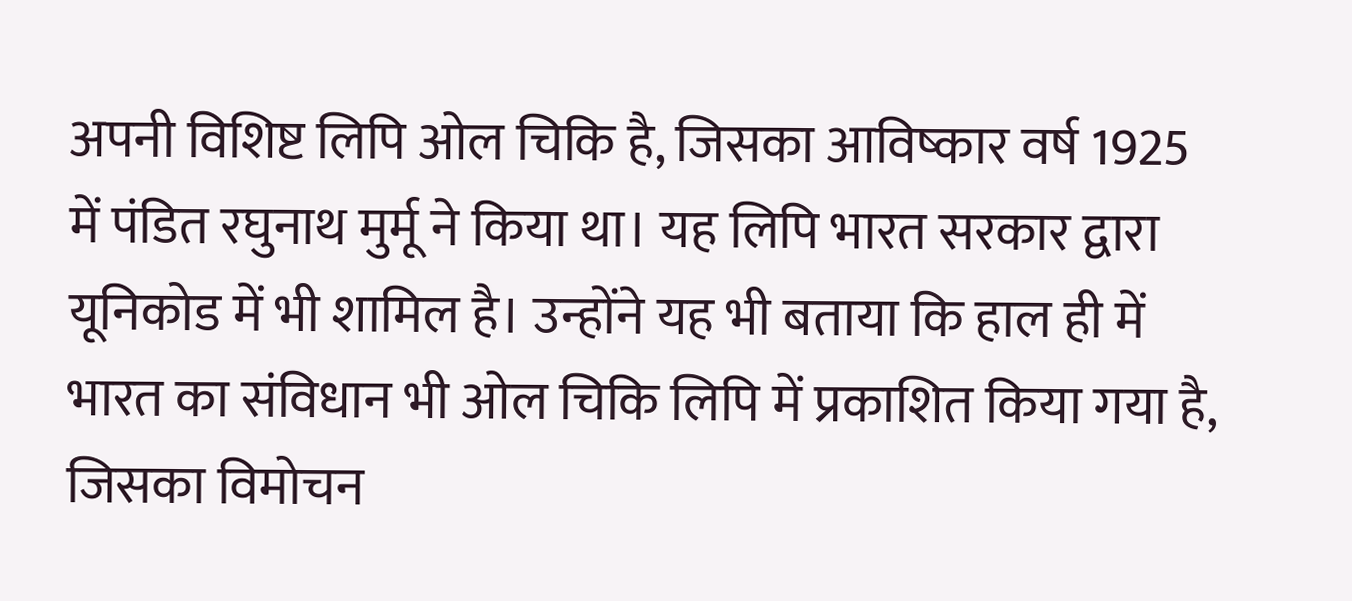अपनी विशिष्ट लिपि ओल चिकि है, जिसका आविष्कार वर्ष 1925 में पंडित रघुनाथ मुर्मू ने किया था। यह लिपि भारत सरकार द्वारा यूनिकोड में भी शामिल है। उन्होंने यह भी बताया कि हाल ही में भारत का संविधान भी ओल चिकि लिपि में प्रकाशित किया गया है, जिसका विमोचन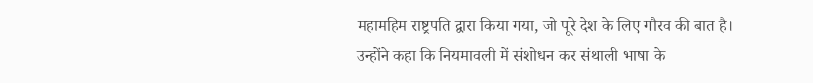महामहिम राष्ट्रपति द्वारा किया गया, जो पूरे देश के लिए गौरव की बात है।
उन्होंने कहा कि नियमावली में संशोधन कर संथाली भाषा के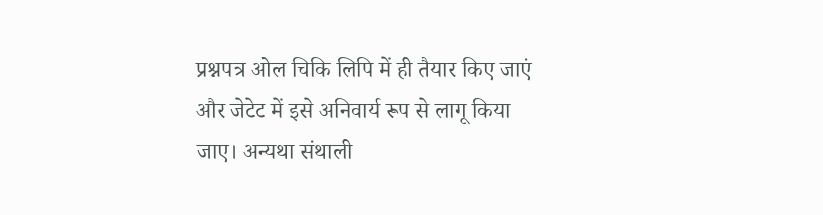प्रश्नपत्र ओल चिकि लिपि में ही तैयार किए जाएं और जेटेट में इसे अनिवार्य रूप से लागू किया जाए। अन्यथा संथाली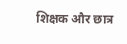शिक्षक और छात्र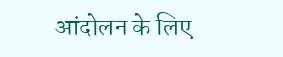आंदोलन के लिए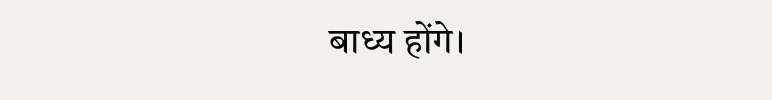बाध्य होंगे।